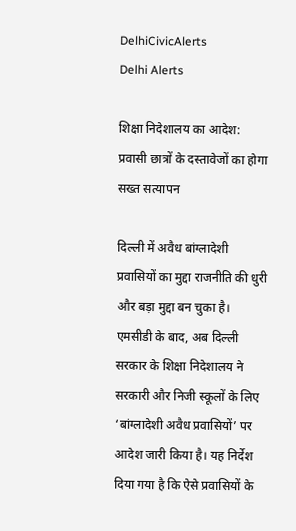DelhiCivicAlerts
Delhi Alerts

शिक्षा निदेशालय का आदेश: प्रवासी छात्रों के दस्तावेजों का होगा सख्त सत्यापन

दिल्ली में अवैध बांग्लादेशी प्रवासियों का मुद्दा राजनीति की धुरी और बड़ा मुद्दा बन चुका है। एमसीडी के बाद, अब दिल्ली सरकार के शिक्षा निदेशालय ने सरकारी और निजी स्कूलों के लिए ‘बांग्लादेशी अवैध प्रवासियों’ पर आदेश जारी किया है। यह निर्देश दिया गया है कि ऐसे प्रवासियों के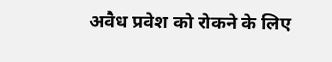अवैध प्रवेश को रोकने के लिए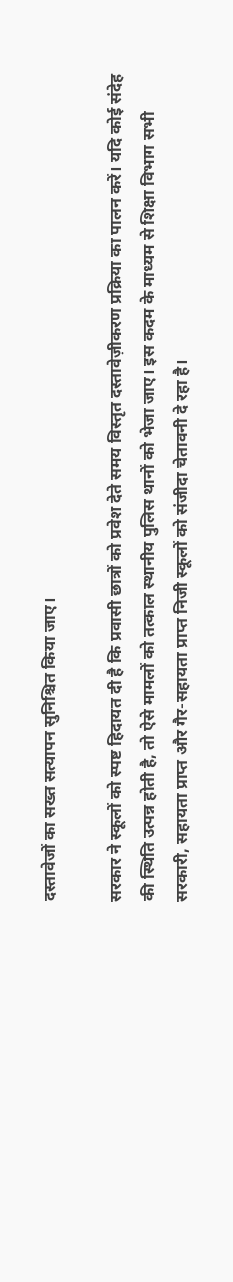दस्तावेजों का सख्त सत्यापन सुनिश्चित किया जाए।

सरकार ने स्कूलों को स्पष्ट हिदायत दी है कि प्रवासी छात्रों को प्रवेश देते समय विस्तृत दस्तावेज़ीकरण प्रक्रिया का पालन करें। यदि कोई संदेह की स्थिति उत्पन्न होती है, तो ऐसे मामलों को तत्काल स्थानीय पुलिस थानों को भेजा जाए। इस कदम के माध्यम से शिक्षा विभाग सभी सरकारी, सहायता प्राप्त और गैर-सहायता प्राप्त निजी स्कूलों को संजीदा चेतावनी दे रहा है।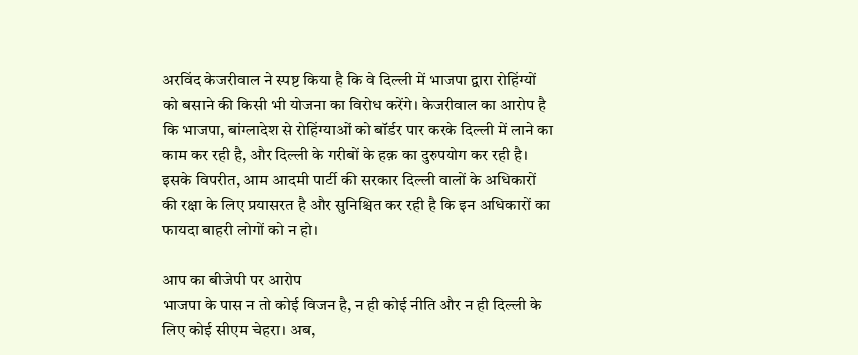अरविंद केजरीवाल ने स्पष्ट किया है कि वे दिल्ली में भाजपा द्वारा रोहिंग्यों को बसाने की किसी भी योजना का विरोध करेंगे। केजरीवाल का आरोप है कि भाजपा, बांग्लादेश से रोहिंग्याओं को बॉर्डर पार करके दिल्ली में लाने का काम कर रही है, और दिल्ली के गरीबों के हक़ का दुरुपयोग कर रही है। इसके विपरीत, आम आदमी पार्टी की सरकार दिल्ली वालों के अधिकारों की रक्षा के लिए प्रयासरत है और सुनिश्चित कर रही है कि इन अधिकारों का फायदा बाहरी लोगों को न हो।

आप का बीजेपी पर आरोप
भाजपा के पास न तो कोई विजन है, न ही कोई नीति और न ही दिल्ली के लिए कोई सीएम चेहरा। अब,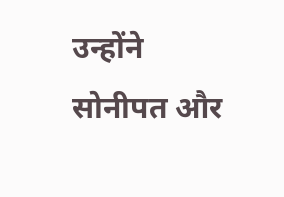उन्होंने सोनीपत और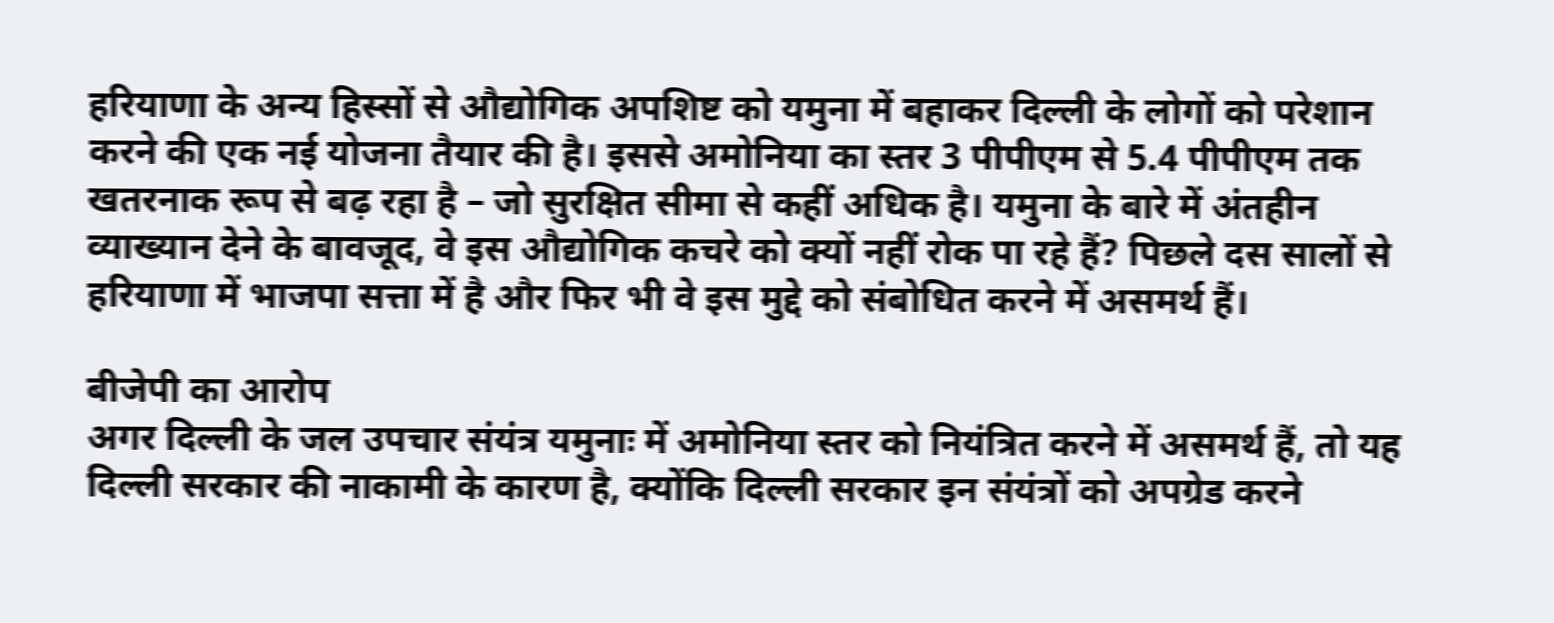हरियाणा के अन्य हिस्सों से औद्योगिक अपशिष्ट को यमुना में बहाकर दिल्ली के लोगों को परेशान करने की एक नई योजना तैयार की है। इससे अमोनिया का स्तर 3 पीपीएम से 5.4 पीपीएम तक खतरनाक रूप से बढ़ रहा है – जो सुरक्षित सीमा से कहीं अधिक है। यमुना के बारे में अंतहीन व्याख्यान देने के बावजूद, वे इस औद्योगिक कचरे को क्यों नहीं रोक पा रहे हैं? पिछले दस सालों से हरियाणा में भाजपा सत्ता में है और फिर भी वे इस मुद्दे को संबोधित करने में असमर्थ हैं।

बीजेपी का आरोप
अगर दिल्ली के जल उपचार संयंत्र यमुनाः में अमोनिया स्तर को नियंत्रित करने में असमर्थ हैं, तो यह दिल्ली सरकार की नाकामी के कारण है, क्योंकि दिल्ली सरकार इन संयंत्रों को अपग्रेड करने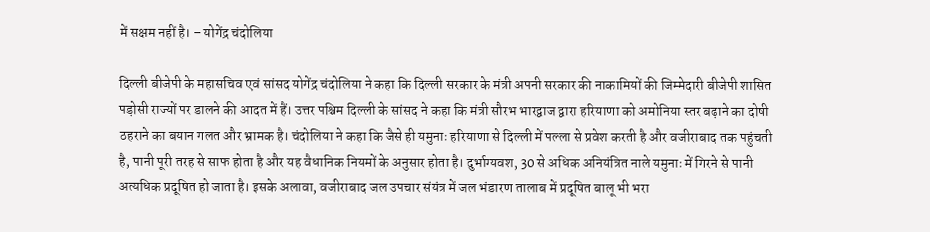में सक्षम नहीं है। – योगेंद्र चंदोलिया

दिल्ली बीजेपी के महासचिव एवं सांसद योगेंद्र चंदोलिया ने कहा कि दिल्ली सरकार के मंत्री अपनी सरकार की नाकामियों की जिम्मेदारी बीजेपी शासित पड़ोसी राज्यों पर डालने की आदत में हैं। उत्तर पश्चिम दिल्ली के सांसद ने कहा कि मंत्री सौरभ भारद्वाज द्वारा हरियाणा को अमोनिया स्तर बढ़ाने का दोषी ठहराने का बयान गलत और भ्रामक है। चंदोलिया ने कहा कि जैसे ही यमुनाः हरियाणा से दिल्ली में पल्‍ला से प्रवेश करती है और वजीराबाद तक पहुंचती है, पानी पूरी तरह से साफ होता है और यह वैधानिक नियमों के अनुसार होता है। दुर्भाग्यवश, 30 से अधिक अनियंत्रित नाले यमुनाः में गिरने से पानी अत्यधिक प्रदूषित हो जाता है। इसके अलावा, वजीराबाद जल उपचार संयंत्र में जल भंडारण तालाब में प्रदूषित बालू भी भरा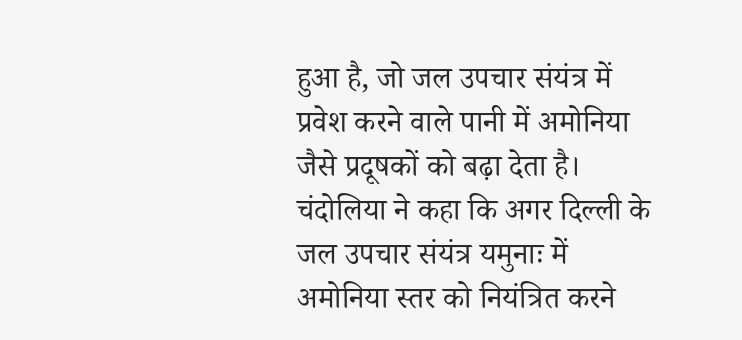हुआ है, जो जल उपचार संयंत्र में प्रवेश करने वाले पानी में अमोनिया जैसे प्रदूषकों को बढ़ा देता है। चंदोलिया ने कहा कि अगर दिल्ली के जल उपचार संयंत्र यमुनाः में अमोनिया स्तर को नियंत्रित करने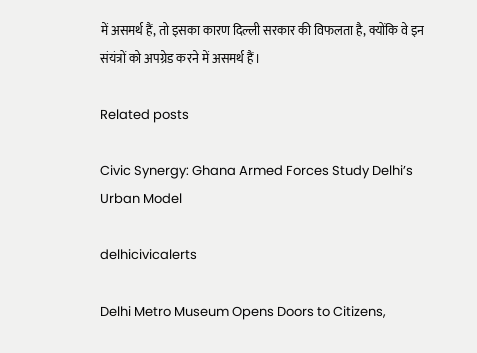में असमर्थ हैं, तो इसका कारण दिल्ली सरकार की विफलता है, क्योंकि वे इन संयंत्रों को अपग्रेड करने में असमर्थ हैं।

Related posts

Civic Synergy: Ghana Armed Forces Study Delhi’s Urban Model

delhicivicalerts

Delhi Metro Museum Opens Doors to Citizens,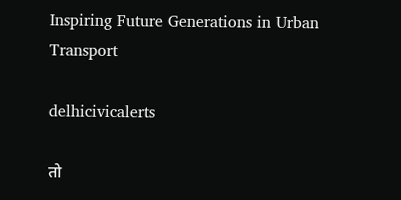Inspiring Future Generations in Urban Transport

delhicivicalerts

तो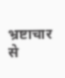भ्रष्टाचार से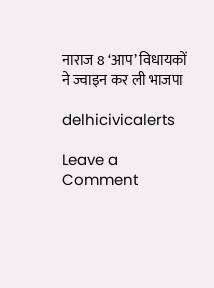नाराज 8 ‘आप’ विधायकों ने ज्वाइन कर ली भाजपा

delhicivicalerts

Leave a Comment